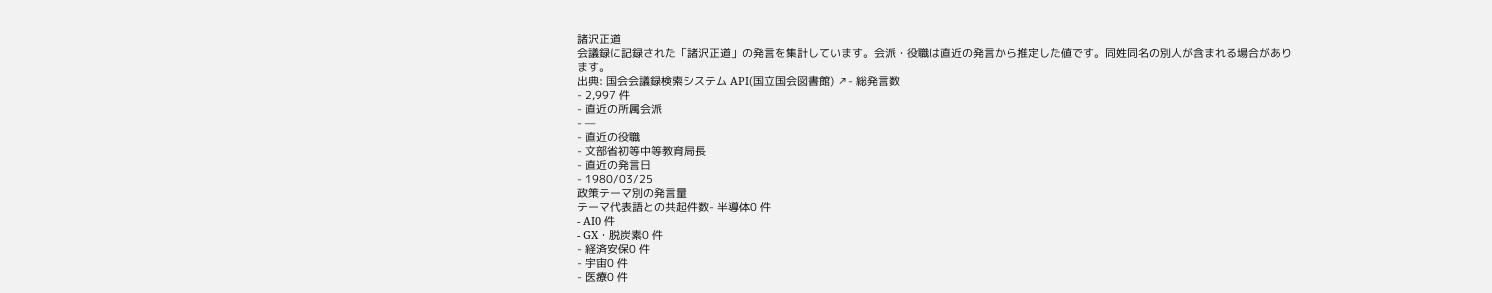諸沢正道
会議録に記録された「諸沢正道」の発言を集計しています。会派・役職は直近の発言から推定した値です。同姓同名の別人が含まれる場合があります。
出典: 国会会議録検索システム API(国立国会図書館) ↗- 総発言数
- 2,997 件
- 直近の所属会派
- —
- 直近の役職
- 文部省初等中等教育局長
- 直近の発言日
- 1980/03/25
政策テーマ別の発言量
テーマ代表語との共起件数- 半導体0 件
- AI0 件
- GX・脱炭素0 件
- 経済安保0 件
- 宇宙0 件
- 医療0 件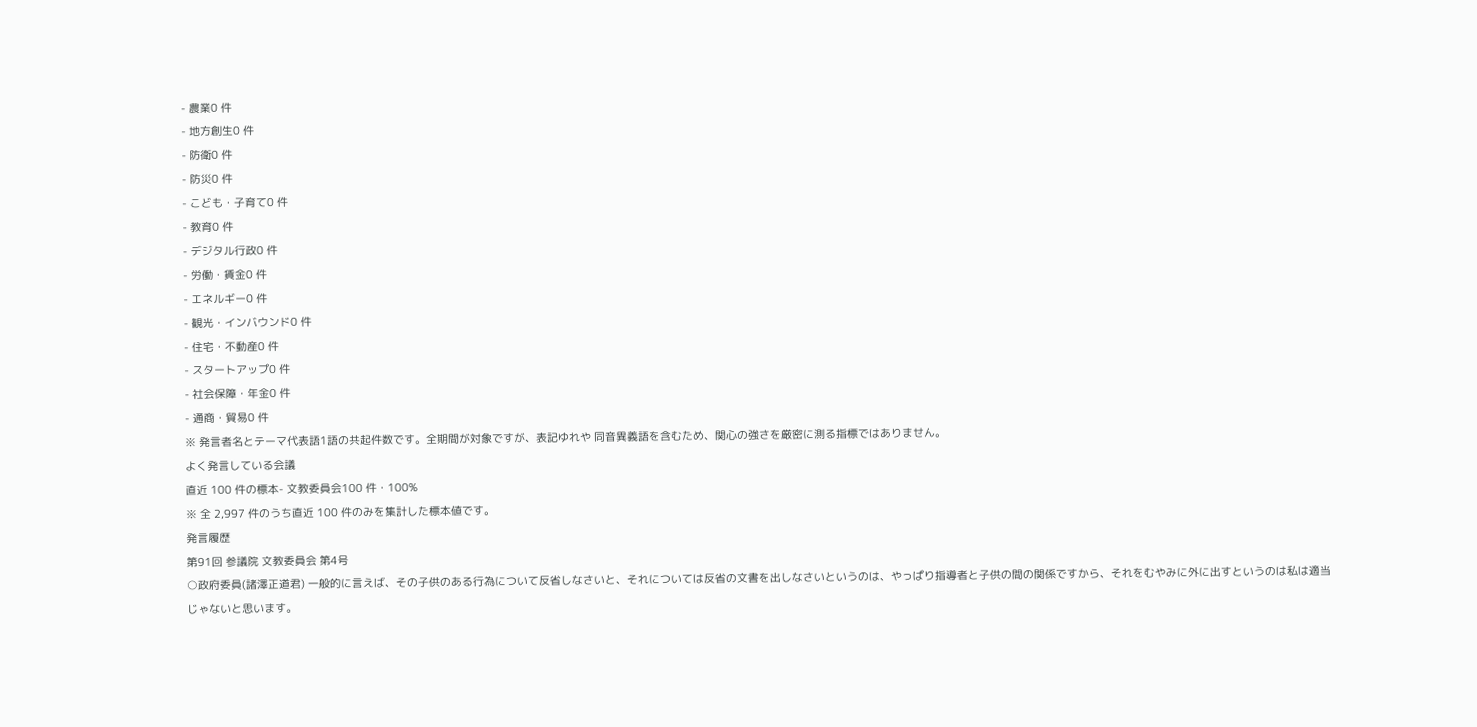- 農業0 件
- 地方創生0 件
- 防衛0 件
- 防災0 件
- こども・子育て0 件
- 教育0 件
- デジタル行政0 件
- 労働・賃金0 件
- エネルギー0 件
- 観光・インバウンド0 件
- 住宅・不動産0 件
- スタートアップ0 件
- 社会保障・年金0 件
- 通商・貿易0 件
※ 発言者名とテーマ代表語1語の共起件数です。全期間が対象ですが、表記ゆれや 同音異義語を含むため、関心の強さを厳密に測る指標ではありません。
よく発言している会議
直近 100 件の標本- 文教委員会100 件・100%
※ 全 2,997 件のうち直近 100 件のみを集計した標本値です。
発言履歴
第91回 参議院 文教委員会 第4号
○政府委員(諸澤正道君) 一般的に言えば、その子供のある行為について反省しなさいと、それについては反省の文書を出しなさいというのは、やっぱり指導者と子供の間の関係ですから、それをむやみに外に出すというのは私は適当じゃないと思います。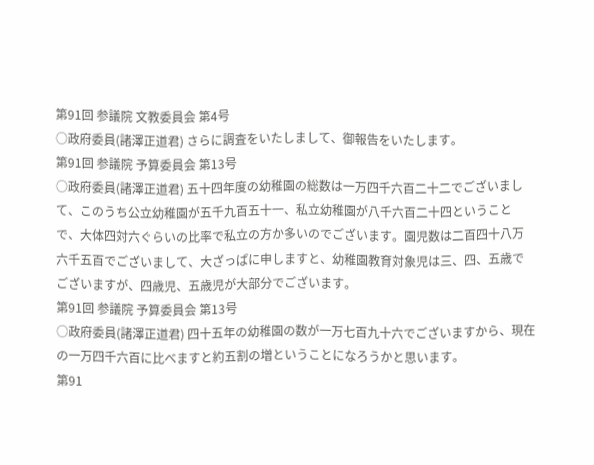第91回 参議院 文教委員会 第4号
○政府委員(諸澤正道君) さらに調査をいたしまして、御報告をいたします。
第91回 参議院 予算委員会 第13号
○政府委員(諸澤正道君) 五十四年度の幼稚園の総数は一万四千六百二十二でございまして、このうち公立幼稚園が五千九百五十一、私立幼稚園が八千六百二十四ということで、大体四対六ぐらいの比率で私立の方か多いのでございます。園児数は二百四十八万六千五百でございまして、大ざっぱに申しますと、幼稚園教育対象児は三、四、五歳でございますが、四歳児、五歳児が大部分でございます。
第91回 参議院 予算委員会 第13号
○政府委員(諸澤正道君) 四十五年の幼稚園の数が一万七百九十六でございますから、現在の一万四千六百に比べますと約五割の増ということになろうかと思います。
第91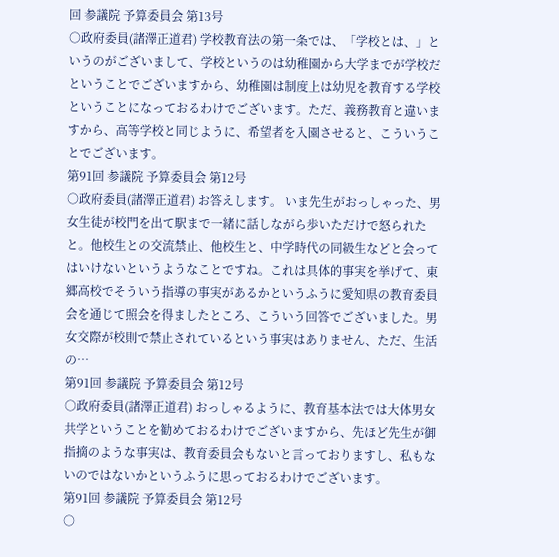回 参議院 予算委員会 第13号
○政府委員(諸澤正道君) 学校教育法の第一条では、「学校とは、」というのがございまして、学校というのは幼稚園から大学までが学校だということでございますから、幼稚園は制度上は幼児を教育する学校ということになっておるわけでございます。ただ、義務教育と違いますから、高等学校と同じように、希望者を入園させると、こういうことでございます。
第91回 参議院 予算委員会 第12号
○政府委員(諸澤正道君) お答えします。 いま先生がおっしゃった、男女生徒が校門を出て駅まで一緒に話しながら歩いただけで怒られたと。他校生との交流禁止、他校生と、中学時代の同級生などと会ってはいけないというようなことですね。これは具体的事実を挙げて、東郷高校でそういう指導の事実があるかというふうに愛知県の教育委員会を通じて照会を得ましたところ、こういう回答でございました。男女交際が校則で禁止されているという事実はありません、ただ、生活の…
第91回 参議院 予算委員会 第12号
○政府委員(諸澤正道君) おっしゃるように、教育基本法では大体男女共学ということを勧めておるわけでございますから、先ほど先生が御指摘のような事実は、教育委員会もないと言っておりますし、私もないのではないかというふうに思っておるわけでございます。
第91回 参議院 予算委員会 第12号
○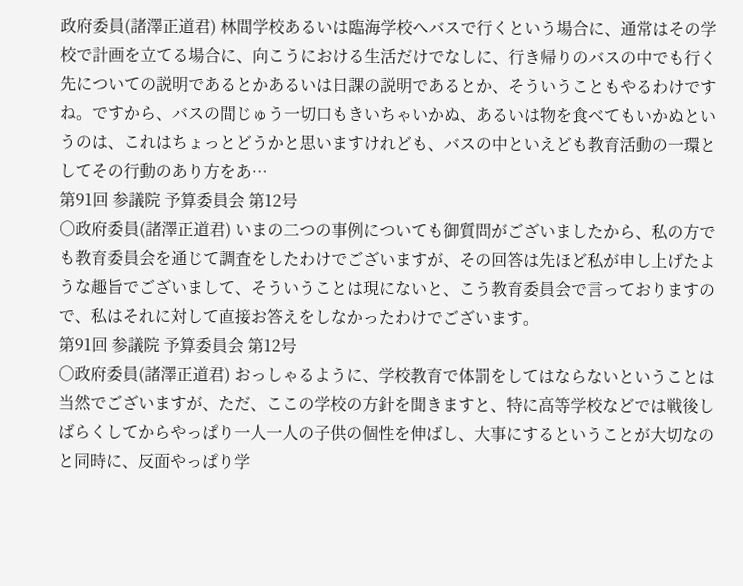政府委員(諸澤正道君) 林間学校あるいは臨海学校へバスで行くという場合に、通常はその学校で計画を立てる場合に、向こうにおける生活だけでなしに、行き帰りのバスの中でも行く先についての説明であるとかあるいは日課の説明であるとか、そういうこともやるわけですね。ですから、バスの間じゅう一切口もきいちゃいかぬ、あるいは物を食べてもいかぬというのは、これはちょっとどうかと思いますけれども、バスの中といえども教育活動の一環としてその行動のあり方をあ…
第91回 参議院 予算委員会 第12号
○政府委員(諸澤正道君) いまの二つの事例についても御質問がございましたから、私の方でも教育委員会を通じて調査をしたわけでございますが、その回答は先ほど私が申し上げたような趣旨でございまして、そういうことは現にないと、こう教育委員会で言っておりますので、私はそれに対して直接お答えをしなかったわけでございます。
第91回 参議院 予算委員会 第12号
○政府委員(諸澤正道君) おっしゃるように、学校教育で体罰をしてはならないということは当然でございますが、ただ、ここの学校の方針を聞きますと、特に高等学校などでは戦後しばらくしてからやっぱり一人一人の子供の個性を伸ばし、大事にするということが大切なのと同時に、反面やっぱり学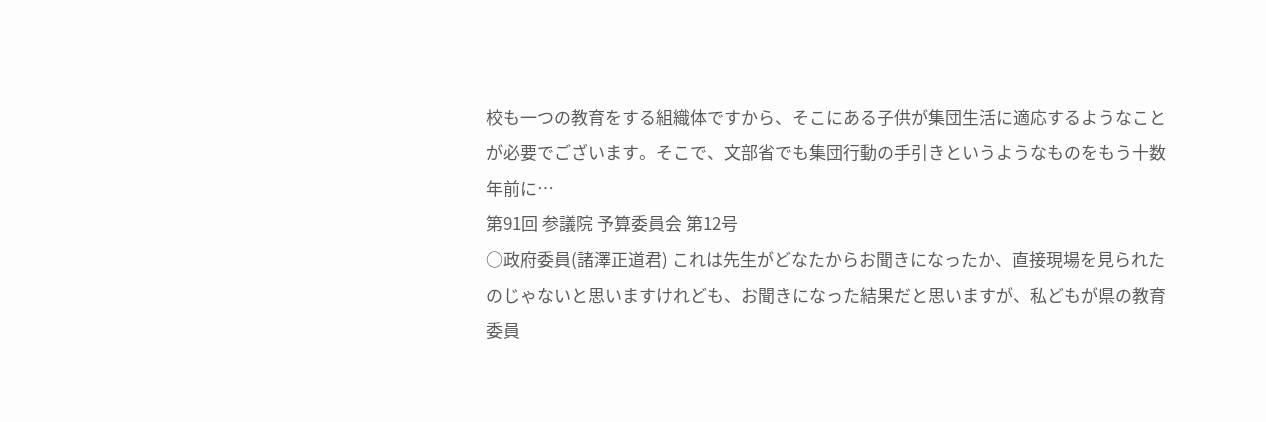校も一つの教育をする組織体ですから、そこにある子供が集団生活に適応するようなことが必要でございます。そこで、文部省でも集団行動の手引きというようなものをもう十数年前に…
第91回 参議院 予算委員会 第12号
○政府委員(諸澤正道君) これは先生がどなたからお聞きになったか、直接現場を見られたのじゃないと思いますけれども、お聞きになった結果だと思いますが、私どもが県の教育委員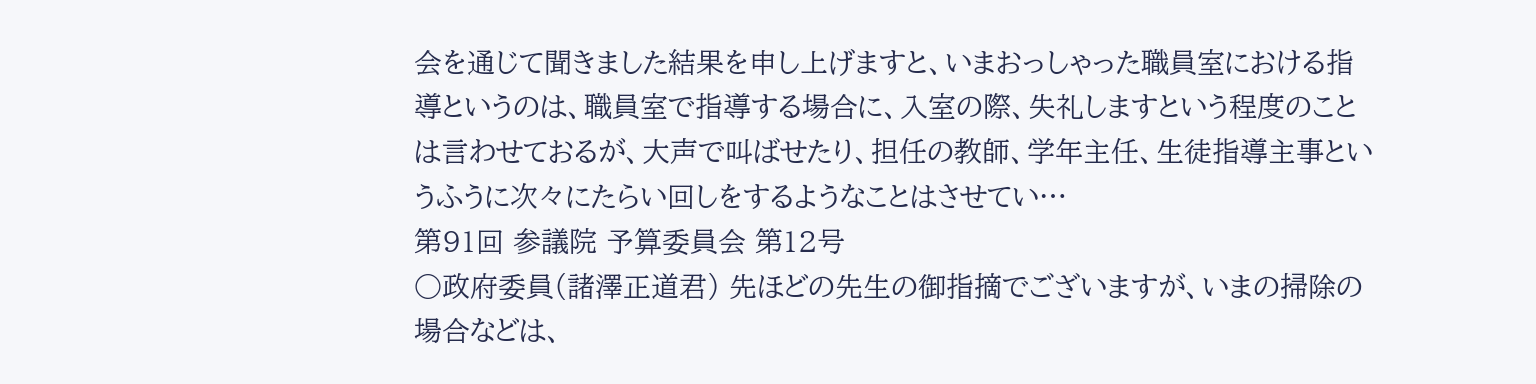会を通じて聞きました結果を申し上げますと、いまおっしゃった職員室における指導というのは、職員室で指導する場合に、入室の際、失礼しますという程度のことは言わせておるが、大声で叫ばせたり、担任の教師、学年主任、生徒指導主事というふうに次々にたらい回しをするようなことはさせてい…
第91回 参議院 予算委員会 第12号
○政府委員(諸澤正道君) 先ほどの先生の御指摘でございますが、いまの掃除の場合などは、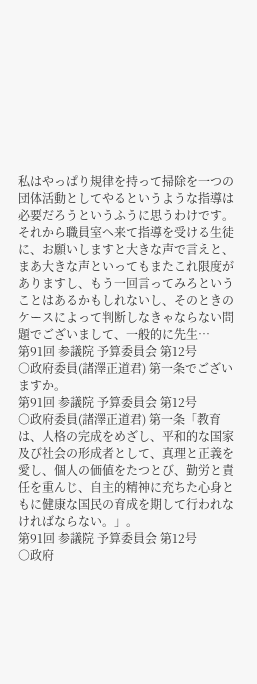私はやっぱり規律を持って掃除を一つの団体活動としてやるというような指導は必要だろうというふうに思うわけです。それから職員室へ来て指導を受ける生徒に、お願いしますと大きな声で言えと、まあ大きな声といってもまたこれ限度がありますし、もう一回言ってみろということはあるかもしれないし、そのときのケースによって判断しなきゃならない問題でございまして、一般的に先生…
第91回 参議院 予算委員会 第12号
○政府委員(諸澤正道君) 第一条でございますか。
第91回 参議院 予算委員会 第12号
○政府委員(諸澤正道君) 第一条「教育は、人格の完成をめざし、平和的な国家及び社会の形成者として、真理と正義を愛し、個人の価値をたつとび、勤労と責任を重んじ、自主的精神に充ちた心身ともに健康な国民の育成を期して行われなければならない。」。
第91回 参議院 予算委員会 第12号
○政府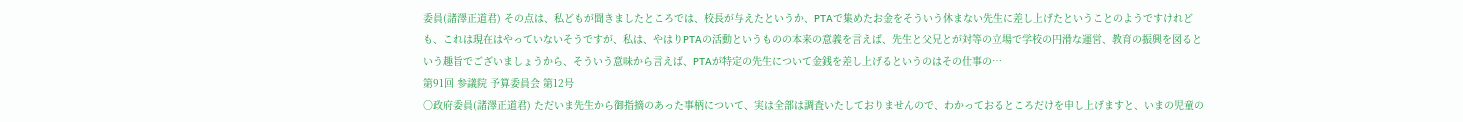委員(諸澤正道君) その点は、私どもが聞きましたところでは、校長が与えたというか、PTAで集めたお金をそういう休まない先生に差し上げたということのようですけれども、これは現在はやっていないそうですが、私は、やはりPTAの活動というものの本来の意義を言えば、先生と父兄とが対等の立場で学校の円滑な運営、教育の振興を図るという趣旨でございましょうから、そういう意味から言えば、PTAが特定の先生について金銭を差し上げるというのはその仕事の…
第91回 参議院 予算委員会 第12号
○政府委員(諸澤正道君) ただいま先生から御指摘のあった事柄について、実は全部は調査いたしておりませんので、わかっておるところだけを申し上げますと、いまの児童の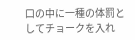口の中に一種の体罰としてチョークを入れ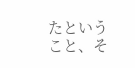たということ、そ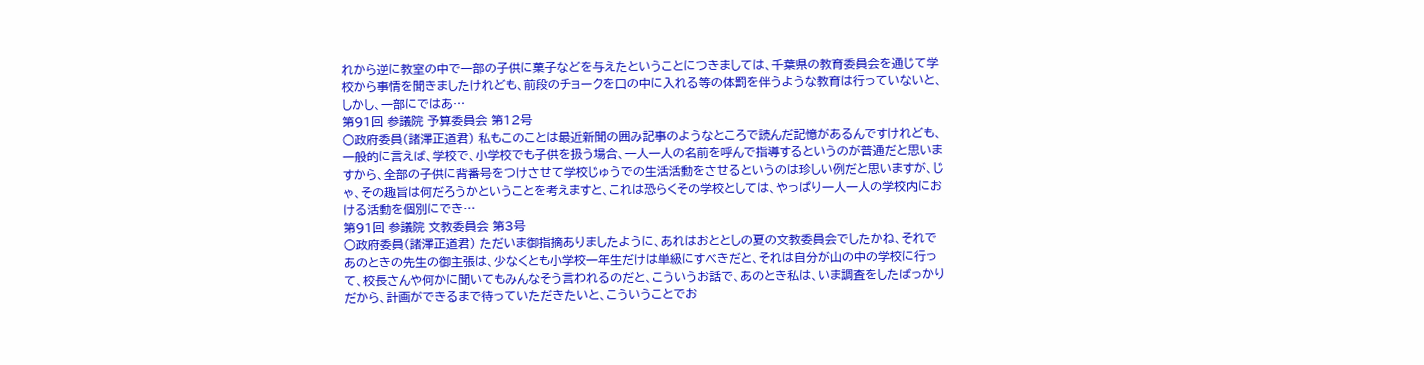れから逆に教室の中で一部の子供に菓子などを与えたということにつきましては、千葉県の教育委員会を通じて学校から事情を聞きましたけれども、前段のチョークを口の中に入れる等の体罰を伴うような教育は行っていないと、しかし、一部にではあ…
第91回 参議院 予算委員会 第12号
○政府委員(諸澤正道君) 私もこのことは最近新聞の囲み記事のようなところで読んだ記憶があるんですけれども、一般的に言えば、学校で、小学校でも子供を扱う場合、一人一人の名前を呼んで指導するというのが普通だと思いますから、全部の子供に背番号をつけさせて学校じゅうでの生活活動をさせるというのは珍しい例だと思いますが、じゃ、その趣旨は何だろうかということを考えますと、これは恐らくその学校としては、やっぱり一人一人の学校内における活動を個別にでき…
第91回 参議院 文教委員会 第3号
○政府委員(諸澤正道君) ただいま御指摘ありましたように、あれはおととしの夏の文教委員会でしたかね、それであのときの先生の御主張は、少なくとも小学校一年生だけは単級にすべきだと、それは自分が山の中の学校に行って、校長さんや何かに聞いてもみんなそう言われるのだと、こういうお話で、あのとき私は、いま調査をしたばっかりだから、計画ができるまで待っていただきたいと、こういうことでお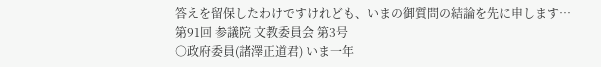答えを留保したわけですけれども、いまの御質問の結論を先に申します…
第91回 参議院 文教委員会 第3号
○政府委員(諸澤正道君) いま一年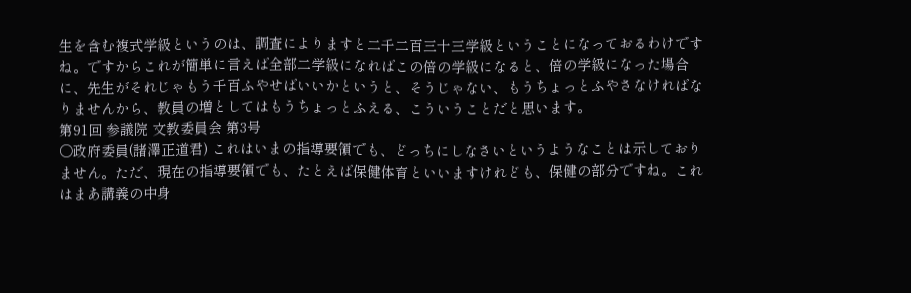生を含む複式学級というのは、調査によりますと二千二百三十三学級ということになっておるわけですね。ですからこれが簡単に言えば全部二学級になればこの倍の学級になると、倍の学級になった場合に、先生がそれじゃもう千百ふやせばいいかというと、そうじゃない、もうちょっとふやさなければなりませんから、教員の増としてはもうちょっとふえる、こういうことだと思います。
第91回 参議院 文教委員会 第3号
○政府委員(諸澤正道君) これはいまの指導要領でも、どっちにしなさいというようなことは示しておりません。ただ、現在の指導要領でも、たとえば保健体育といいますけれども、保健の部分ですね。これはまあ講義の中身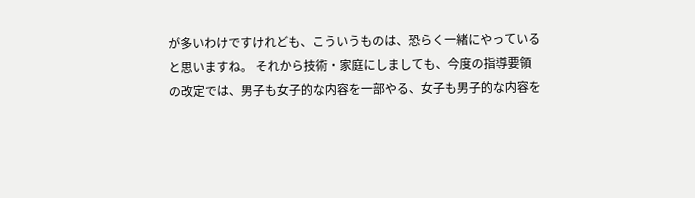が多いわけですけれども、こういうものは、恐らく一緒にやっていると思いますね。 それから技術・家庭にしましても、今度の指導要領の改定では、男子も女子的な内容を一部やる、女子も男子的な内容を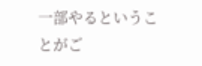一部やるということがご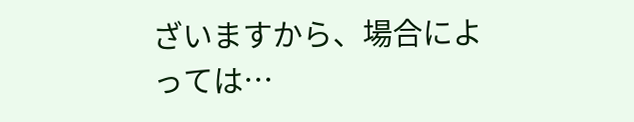ざいますから、場合によっては…